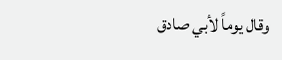وقال يوماً لأبي صادق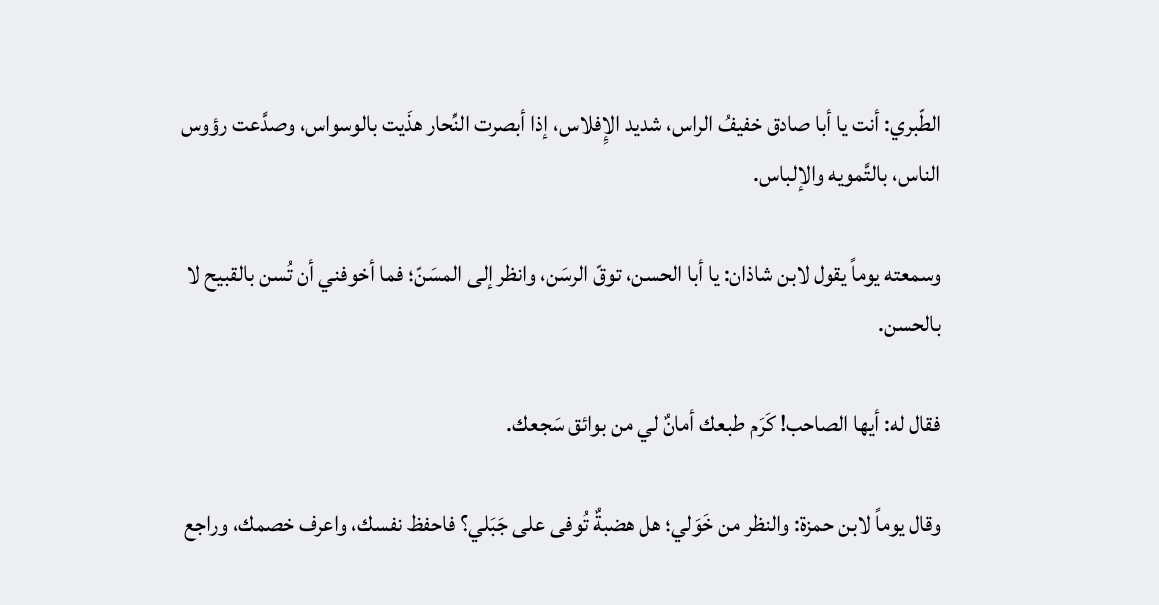الطّبري: أنت يا أبا صادق خفيفُ الراس، شديد الإِفلاس، إذا أبصرت النِّحار هذَيت بالوسواس، وصدَّعت رؤوس الناس، بالتَّمويه والإلباس.

وسمعته يوماً يقول لابن شاذان: يا أبا الحسن، توقّ الرسَن، وانظر إلى المسَنّ؛ فما أخوفني أن تُسن بالقبيح لا بالحسن.

فقال له: أيها الصاحب! كَرَم طبعك أمانٌ لي من بوائق سَجعك.

وقال يوماً لابن حمزة: والنظر من خَوَلي؛ هل هضبةٌ تُوفى على جَبَلي؟ فاحفظ نفسك، واعرف خصمك، وراجع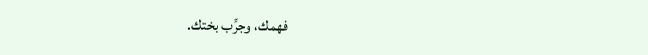فهمك، وجرِّب بختك.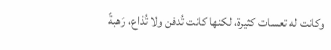وكانت له تعسات كثيرة، لكنها كانت تُدفن ولا تُذاع، رَهبةً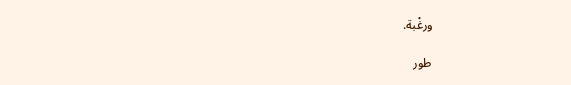ورغْبة.

طور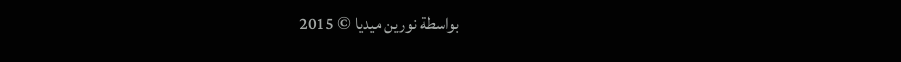بواسطة نورين ميديا © 2015